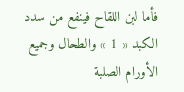فأما لبن اللقاح فينفع من سدد الكبد « 1 » والطحال وجميع الأورام الصلبة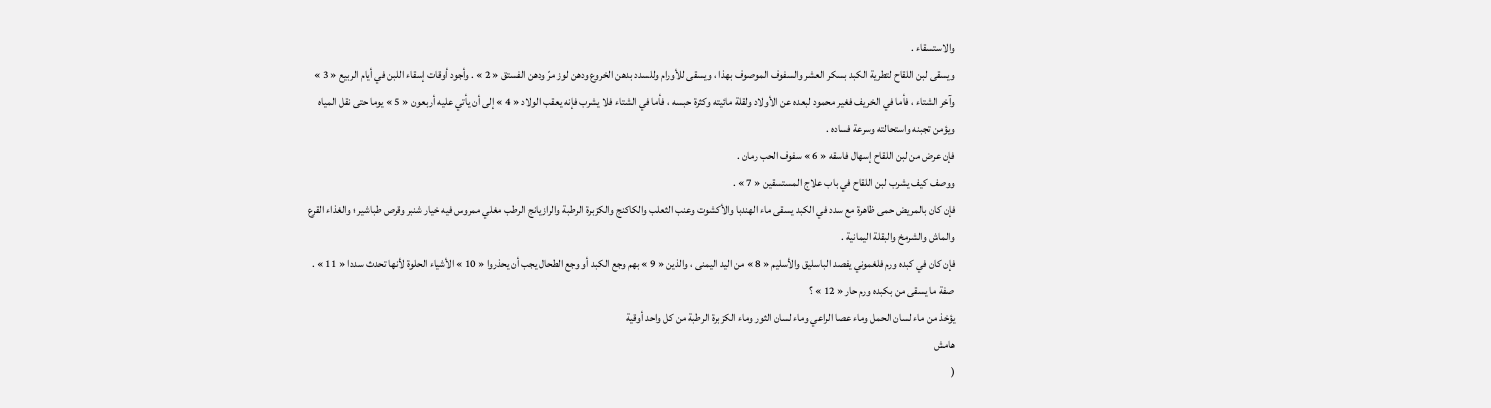والاستسقاء .
ويسقى لبن اللقاح لتطرية الكبد بسكر العشر والسفوف الموصوف بهذا ، ويسقى للأورام وللسدد بدهن الخروع ودهن لوز مرّ ودهن الفستق « 2 » . وأجود أوقات إسقاء اللبن في أيام الربيع « 3 » وآخر الشتاء ، فأما في الخريف فغير محمود لبعده عن الأولاد ولقلة مائيته وكثرة حبسه ، فأما في الشتاء فلا يشرب فإنه يعقب الولاد « 4 » إلى أن يأتي عليه أربعون « 5 » يوما حتى نقل المياه ويؤمن تجبنه واستحالته وسرعة فساده .
فإن عرض من لبن اللقاح إسهال فاسقه « 6 » سفوف الحب رمان .
ووصف كيف يشرب لبن اللقاح في باب علاج المستسقين « 7 » .
فإن كان بالمريض حمى ظاهرة مع سدد في الكبد يسقى ماء الهندبا والأكشوت وعنب الثعلب والكاكنج والكزبرة الرطبة والرازيانج الرطب مغلي ممروس فيه خيار شنبر وقرص طباشير ؛ والغذاء القرع والماش والشرمخ والبقلة اليمانية .
فإن كان في كبده ورم فلغموني يفصد الباسليق والأسليم « 8 » من اليد اليمنى ، والذين « 9 » بهم وجع الكبد أو وجع الطحال يجب أن يحذروا « 10 » الأشياء الحلوة لأنها تحدث سددا « 11 » .
صفة ما يسقى من بكبده ورم حار « 12 » ؟
يؤخذ من ماء لسان الحمل وماء عصا الراعي وماء لسان الثور وماء الكزبرة الرطبة من كل واحد أوقية
هامش
(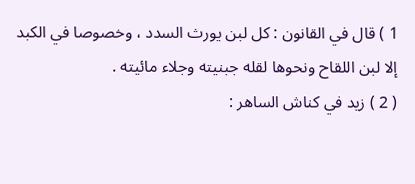1 ) قال في القانون : كل لبن يورث السدد ، وخصوصا في الكبد إلا لبن اللقاح ونحوها لقله جبنيته وجلاء مائيته .
( 2 ) زيد في كناش الساهر :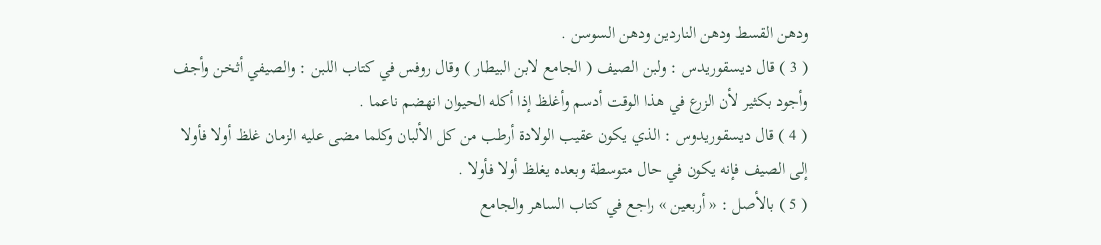ودهن القسط ودهن الناردين ودهن السوسن .
( 3 ) قال ديسقوريدس : ولبن الصيف ( الجامع لابن البيطار ) وقال روفس في كتاب اللبن : والصيفي أثخن وأجف وأجود بكثير لأن الزرع في هذا الوقت أدسم وأغلظ إذا أكله الحيوان انهضم ناعما .
( 4 ) قال ديسقوريدوس : الذي يكون عقيب الولادة أرطب من كل الألبان وكلما مضى عليه الزمان غلظ أولا فأولا إلى الصيف فإنه يكون في حال متوسطة وبعده يغلظ أولا فأولا .
( 5 ) بالأصل : « أربعين » راجع في كتاب الساهر والجامع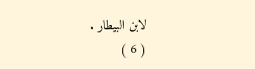لابن البيطار .
( 6 )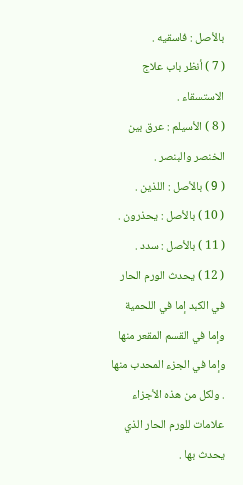بالأصل : فاسقيه .
( 7 ) أنظر باب علاج الاستسقاء .
( 8 ) الأسيلم : عرق بين الخنصر والبنصر .
( 9 ) بالأصل : اللذين .
( 10 ) بالأصل : يحذرون .
( 11 ) بالأصل : سدد .
( 12 ) يحدث الورم الحار في الكبد إما في اللحمية وإما في القسم المقعر منها وإما في الجزء المحدب منها . ولكل من هذه الأجزاء علامات للورم الحار الذي يحدث بها .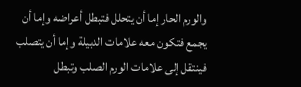والورم الحار إما أن يتحلل فتبطل أعراضه وإما أن يجمع فتكون معه علامات الدبيلة وإما أن يتصلب فينتقل إلى علامات الورم الصلب وتبطل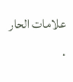علامات الحار .